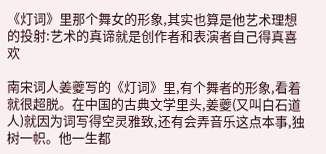《灯词》里那个舞女的形象,其实也算是他艺术理想的投射:艺术的真谛就是创作者和表演者自己得真喜欢

南宋词人姜夔写的《灯词》里,有个舞者的形象,看着就很超脱。在中国的古典文学里头,姜夔(又叫白石道人)就因为词写得空灵雅致,还有会弄音乐这点本事,独树一帜。他一生都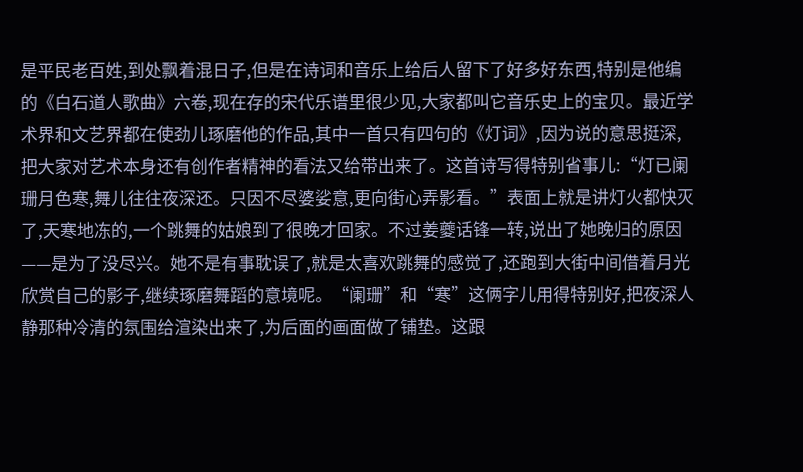是平民老百姓,到处飘着混日子,但是在诗词和音乐上给后人留下了好多好东西,特别是他编的《白石道人歌曲》六卷,现在存的宋代乐谱里很少见,大家都叫它音乐史上的宝贝。最近学术界和文艺界都在使劲儿琢磨他的作品,其中一首只有四句的《灯词》,因为说的意思挺深,把大家对艺术本身还有创作者精神的看法又给带出来了。这首诗写得特别省事儿:“灯已阑珊月色寒,舞儿往往夜深还。只因不尽婆娑意,更向街心弄影看。”表面上就是讲灯火都快灭了,天寒地冻的,一个跳舞的姑娘到了很晚才回家。不过姜夔话锋一转,说出了她晚归的原因——是为了没尽兴。她不是有事耽误了,就是太喜欢跳舞的感觉了,还跑到大街中间借着月光欣赏自己的影子,继续琢磨舞蹈的意境呢。“阑珊”和“寒”这俩字儿用得特别好,把夜深人静那种冷清的氛围给渲染出来了,为后面的画面做了铺垫。这跟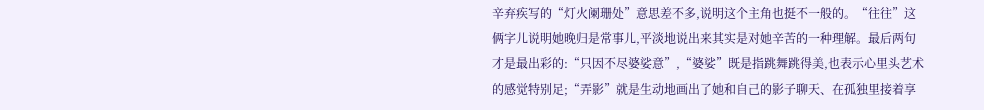辛弃疾写的“灯火阑珊处”意思差不多,说明这个主角也挺不一般的。“往往”这俩字儿说明她晚归是常事儿,平淡地说出来其实是对她辛苦的一种理解。最后两句才是最出彩的:“只因不尽婆娑意”,“婆娑”既是指跳舞跳得美,也表示心里头艺术的感觉特别足;“弄影”就是生动地画出了她和自己的影子聊天、在孤独里接着享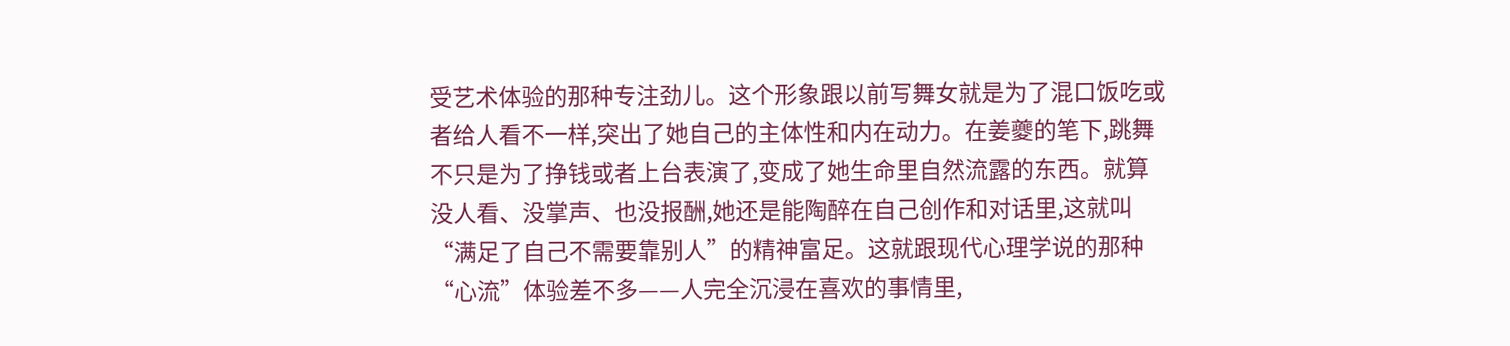受艺术体验的那种专注劲儿。这个形象跟以前写舞女就是为了混口饭吃或者给人看不一样,突出了她自己的主体性和内在动力。在姜夔的笔下,跳舞不只是为了挣钱或者上台表演了,变成了她生命里自然流露的东西。就算没人看、没掌声、也没报酬,她还是能陶醉在自己创作和对话里,这就叫“满足了自己不需要靠别人”的精神富足。这就跟现代心理学说的那种“心流”体验差不多——人完全沉浸在喜欢的事情里,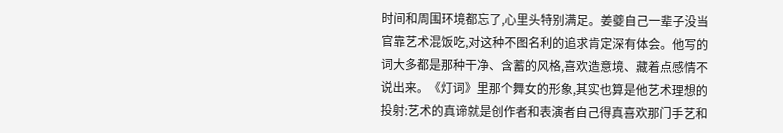时间和周围环境都忘了,心里头特别满足。姜夔自己一辈子没当官靠艺术混饭吃,对这种不图名利的追求肯定深有体会。他写的词大多都是那种干净、含蓄的风格,喜欢造意境、藏着点感情不说出来。《灯词》里那个舞女的形象,其实也算是他艺术理想的投射:艺术的真谛就是创作者和表演者自己得真喜欢那门手艺和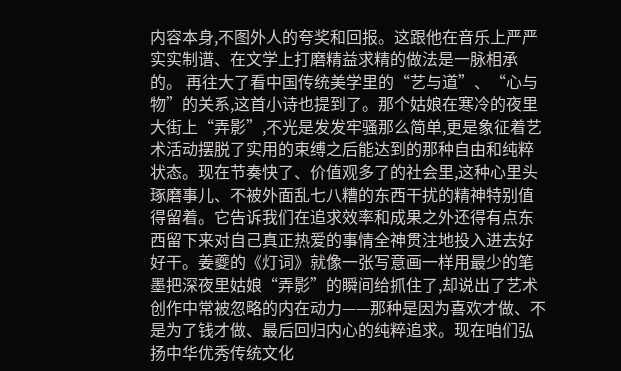内容本身,不图外人的夸奖和回报。这跟他在音乐上严严实实制谱、在文学上打磨精益求精的做法是一脉相承的。 再往大了看中国传统美学里的“艺与道”、“心与物”的关系,这首小诗也提到了。那个姑娘在寒冷的夜里大街上“弄影”,不光是发发牢骚那么简单,更是象征着艺术活动摆脱了实用的束缚之后能达到的那种自由和纯粹状态。现在节奏快了、价值观多了的社会里,这种心里头琢磨事儿、不被外面乱七八糟的东西干扰的精神特别值得留着。它告诉我们在追求效率和成果之外还得有点东西留下来对自己真正热爱的事情全神贯注地投入进去好好干。姜夔的《灯词》就像一张写意画一样用最少的笔墨把深夜里姑娘“弄影”的瞬间给抓住了,却说出了艺术创作中常被忽略的内在动力——那种是因为喜欢才做、不是为了钱才做、最后回归内心的纯粹追求。现在咱们弘扬中华优秀传统文化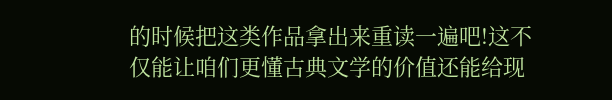的时候把这类作品拿出来重读一遍吧!这不仅能让咱们更懂古典文学的价值还能给现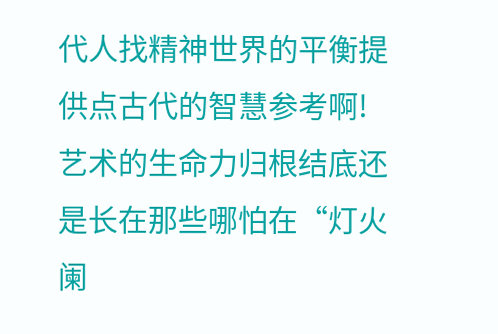代人找精神世界的平衡提供点古代的智慧参考啊!艺术的生命力归根结底还是长在那些哪怕在“灯火阑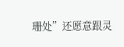珊处”还愿意跟灵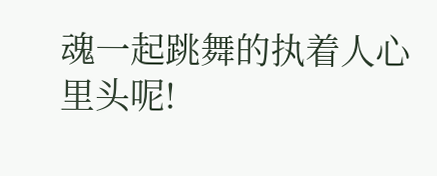魂一起跳舞的执着人心里头呢!